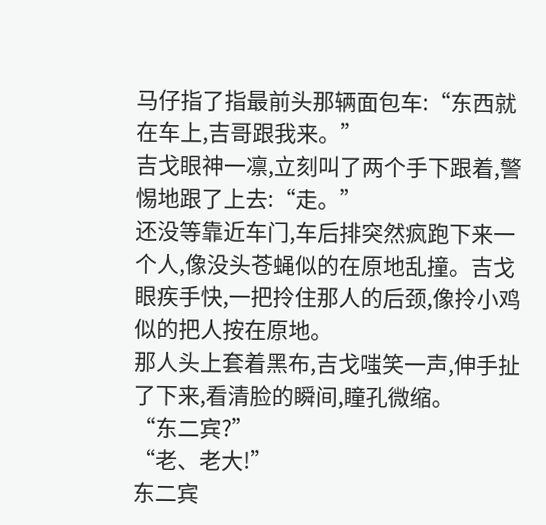马仔指了指最前头那辆面包车:“东西就在车上,吉哥跟我来。”
吉戈眼神一凛,立刻叫了两个手下跟着,警惕地跟了上去:“走。”
还没等靠近车门,车后排突然疯跑下来一个人,像没头苍蝇似的在原地乱撞。吉戈眼疾手快,一把拎住那人的后颈,像拎小鸡似的把人按在原地。
那人头上套着黑布,吉戈嗤笑一声,伸手扯了下来,看清脸的瞬间,瞳孔微缩。
“东二宾?”
“老、老大!”
东二宾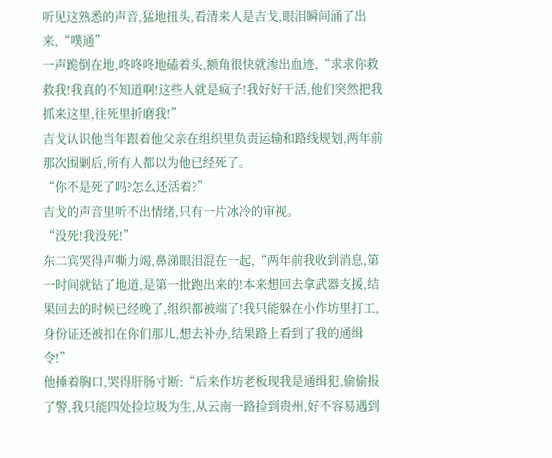听见这熟悉的声音,猛地扭头,看清来人是吉戈,眼泪瞬间涌了出来,“噗通”
一声跪倒在地,咚咚咚地磕着头,额角很快就渗出血迹,“求求你救救我!我真的不知道啊!这些人就是疯子!我好好干活,他们突然把我抓来这里,往死里折磨我!”
吉戈认识他当年跟着他父亲在组织里负责运输和路线规划,两年前那次围剿后,所有人都以为他已经死了。
“你不是死了吗?怎么还活着?”
吉戈的声音里听不出情绪,只有一片冰冷的审视。
“没死!我没死!”
东二宾哭得声嘶力竭,鼻涕眼泪混在一起,“两年前我收到消息,第一时间就钻了地道,是第一批跑出来的!本来想回去拿武器支援,结果回去的时候已经晚了,组织都被端了!我只能躲在小作坊里打工,身份证还被扣在你们那儿,想去补办,结果路上看到了我的通缉令!”
他捶着胸口,哭得肝肠寸断:“后来作坊老板现我是通缉犯,偷偷报了警,我只能四处捡垃圾为生,从云南一路捡到贵州,好不容易遇到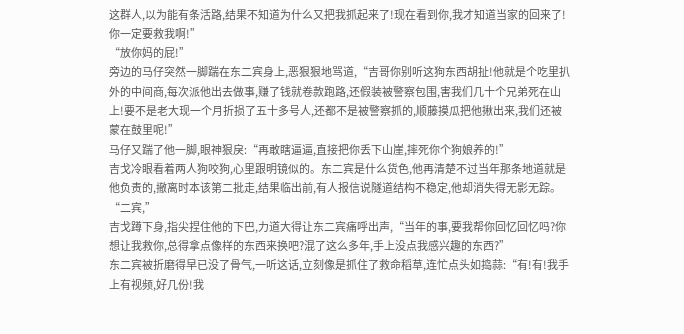这群人,以为能有条活路,结果不知道为什么又把我抓起来了!现在看到你,我才知道当家的回来了!你一定要救我啊!”
“放你妈的屁!”
旁边的马仔突然一脚踹在东二宾身上,恶狠狠地骂道,“吉哥你别听这狗东西胡扯!他就是个吃里扒外的中间商,每次派他出去做事,赚了钱就卷款跑路,还假装被警察包围,害我们几十个兄弟死在山上!要不是老大现一个月折损了五十多号人,还都不是被警察抓的,顺藤摸瓜把他揪出来,我们还被蒙在鼓里呢!”
马仔又踹了他一脚,眼神狠戾:“再敢瞎逼逼,直接把你丢下山崖,摔死你个狗娘养的!”
吉戈冷眼看着两人狗咬狗,心里跟明镜似的。东二宾是什么货色,他再清楚不过当年那条地道就是他负责的,撤离时本该第二批走,结果临出前,有人报信说隧道结构不稳定,他却消失得无影无踪。
“二宾,”
吉戈蹲下身,指尖捏住他的下巴,力道大得让东二宾痛呼出声,“当年的事,要我帮你回忆回忆吗?你想让我救你,总得拿点像样的东西来换吧?混了这么多年,手上没点我感兴趣的东西?”
东二宾被折磨得早已没了骨气,一听这话,立刻像是抓住了救命稻草,连忙点头如捣蒜:“有!有!我手上有视频,好几份!我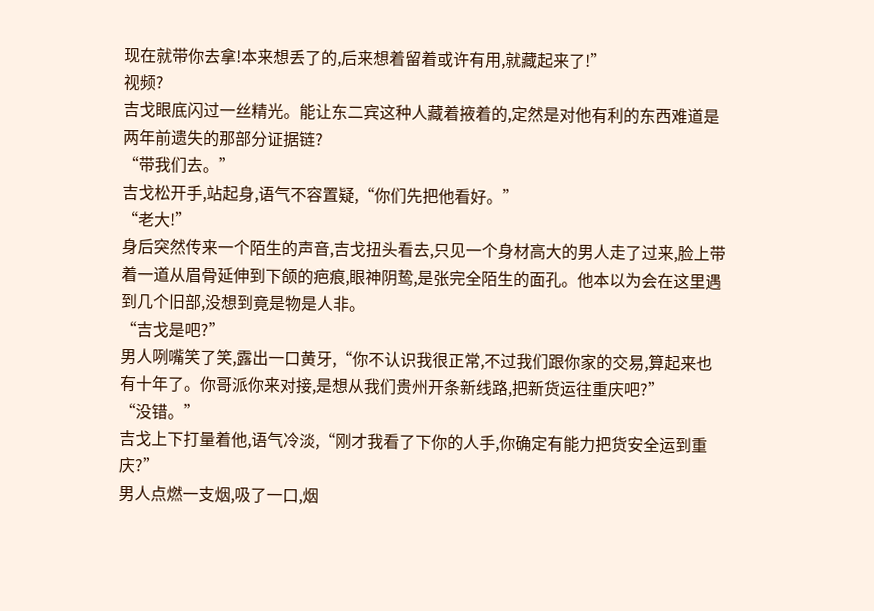现在就带你去拿!本来想丢了的,后来想着留着或许有用,就藏起来了!”
视频?
吉戈眼底闪过一丝精光。能让东二宾这种人藏着掖着的,定然是对他有利的东西难道是两年前遗失的那部分证据链?
“带我们去。”
吉戈松开手,站起身,语气不容置疑,“你们先把他看好。”
“老大!”
身后突然传来一个陌生的声音,吉戈扭头看去,只见一个身材高大的男人走了过来,脸上带着一道从眉骨延伸到下颌的疤痕,眼神阴鸷,是张完全陌生的面孔。他本以为会在这里遇到几个旧部,没想到竟是物是人非。
“吉戈是吧?”
男人咧嘴笑了笑,露出一口黄牙,“你不认识我很正常,不过我们跟你家的交易,算起来也有十年了。你哥派你来对接,是想从我们贵州开条新线路,把新货运往重庆吧?”
“没错。”
吉戈上下打量着他,语气冷淡,“刚才我看了下你的人手,你确定有能力把货安全运到重庆?”
男人点燃一支烟,吸了一口,烟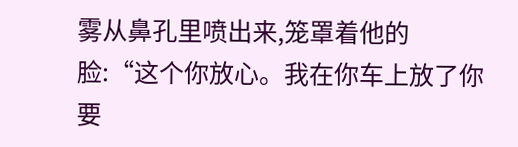雾从鼻孔里喷出来,笼罩着他的脸:“这个你放心。我在你车上放了你要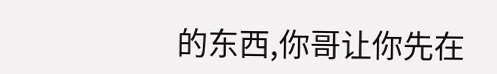的东西,你哥让你先在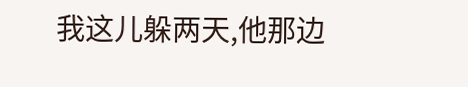我这儿躲两天,他那边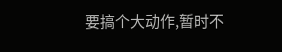要搞个大动作,暂时不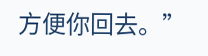方便你回去。”